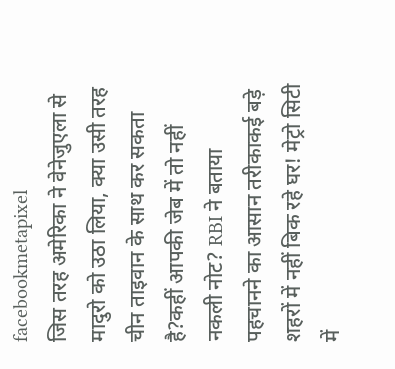facebookmetapixel
जिस तरह अमेरिका ने वेनेजुएला से मादुरो को उठा लिया, क्या उसी तरह चीन ताइवान के साथ कर सकता है?कहीं आपकी जेब में तो नहीं नकली नोट? RBI ने बताया पहचानने का आसान तरीकाकई बड़े शहरों में नहीं बिक रहे घर! मेट्रो सिटी में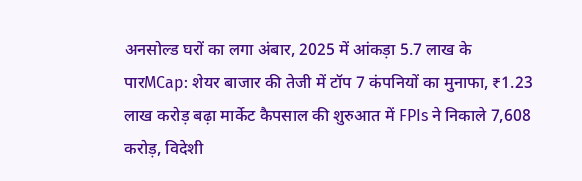अनसोल्ड घरों का लगा अंबार, 2025 में आंकड़ा 5.7 लाख के पारMCap: शेयर बाजार की तेजी में टॉप 7 कंपनियों का मुनाफा, ₹1.23 लाख करोड़ बढ़ा मार्केट कैपसाल की शुरुआत में FPIs ने निकाले 7,608 करोड़, विदेशी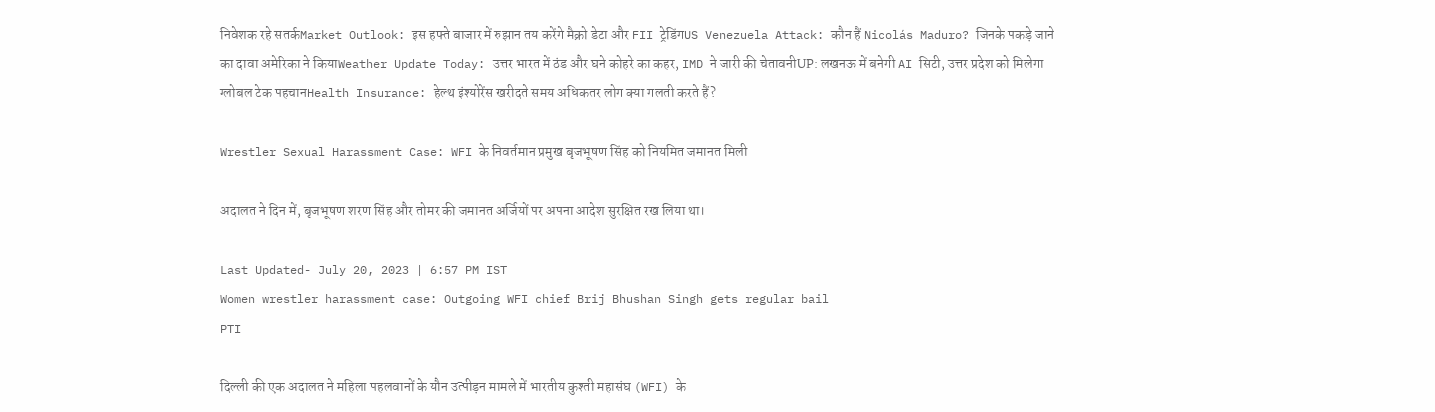निवेशक रहे सतर्कMarket Outlook: इस हफ्ते बाजार में रुझान तय करेंगे मैक्रो डेटा और FII ट्रेडिंगUS Venezuela Attack: कौन हैं Nicolás Maduro? जिनके पकड़े जाने का दावा अमेरिका ने कियाWeather Update Today: उत्तर भारत में ठंड और घने कोहरे का कहर, IMD ने जारी की चेतावनीUP: लखनऊ में बनेगी AI सिटी, उत्तर प्रदेश को मिलेगा ग्लोबल टेक पहचानHealth Insurance: हेल्थ इंश्योरेंस खरीदते समय अधिकतर लोग क्या गलती करते हैं?

Wrestler Sexual Harassment Case: WFI के निवर्तमान प्रमुख बृजभूषण सिंह को नियमित जमानत मिली

अदालत ने दिन में, बृजभूषण शरण सिंह और तोमर की जमानत अर्जियों पर अपना आदेश सुरक्षित रख लिया था।

Last Updated- July 20, 2023 | 6:57 PM IST
Women wrestler harassment case: Outgoing WFI chief Brij Bhushan Singh gets regular bail
PTI

दिल्ली की एक अदालत ने महिला पहलवानों के यौन उत्पीड़न मामले में भारतीय कुश्ती महासंघ (WFI) के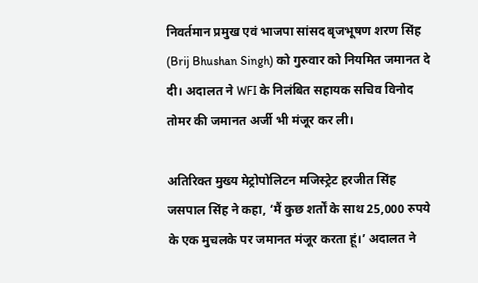निवर्तमान प्रमुख एवं भाजपा सांसद बृजभूषण शरण सिंह (Brij Bhushan Singh) को गुरुवार को नियमित जमानत दे दी। अदालत ने WFI के निलंबित सहायक सचिव विनोद तोमर की जमानत अर्जी भी मंजूर कर ली।

अतिरिक्त मुख्य मेट्रोपोलिटन मजिस्ट्रेट हरजीत सिंह जसपाल सिंह ने कहा, ‘मैं कुछ शर्तों के साथ 25,000 रुपये के एक मुचलके पर जमानत मंजूर करता हूं।’ अदालत ने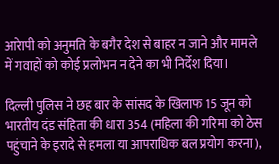आरेापी को अनुमति के बगैर देश से बाहर न जाने और मामले में गवाहों को कोई प्रलोभन न देने का भी निर्देश दिया।

दिल्ली पुलिस ने छह बार के सांसद के खिलाफ 15 जून को भारतीय दंड संहिता की धारा 354 (महिला की गरिमा को ठेस पहुंचाने के इरादे से हमला या आपराधिक बल प्रयोग करना),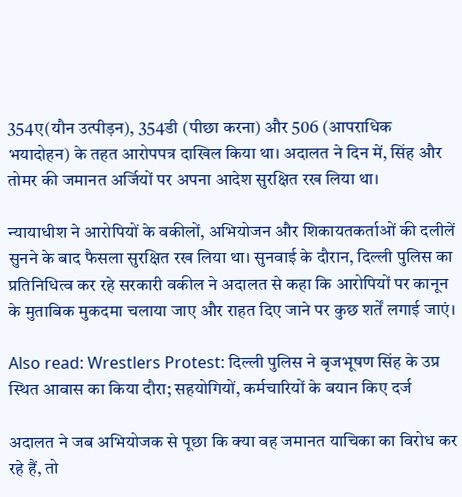354ए(यौन उत्पीड़न), 354डी (पीछा करना) और 506 (आपराधिक भयादोहन) के तहत आरोपपत्र दाखिल किया था। अदालत ने दिन में, सिंह और तोमर की जमानत अर्जियों पर अपना आदेश सुरक्षित रख लिया था।

न्यायाधीश ने आरोपियों के वकीलों, अभियोजन और शिकायतकर्ताओं की दलीलें सुनने के बाद फैसला सुरक्षित रख लिया था। सुनवाई के दौरान, दिल्ली पुलिस का प्रतिनिधित्व कर रहे सरकारी वकील ने अदालत से कहा कि आरोपियों पर कानून के मुताबिक मुकदमा चलाया जाए और राहत दिए जाने पर कुछ शर्तें लगाई जाएं।

Also read: Wrestlers Protest: दिल्ली पुलिस ने बृजभूषण सिंह के उप्र स्थित आवास का किया दौरा; सहयोगियों, कर्मचारियों के बयान किए दर्ज

अदालत ने जब अभियोजक से पूछा कि क्या वह जमानत याचिका का विरोध कर रहे हैं, तो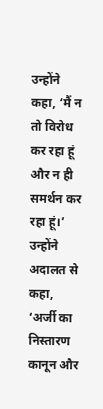उन्होंने कहा, ‘मैं न तो विरोध कर रहा हूं और न ही समर्थन कर रहा हूं।’ उन्होंने अदालत से कहा, ‘अर्जी का निस्तारण कानून और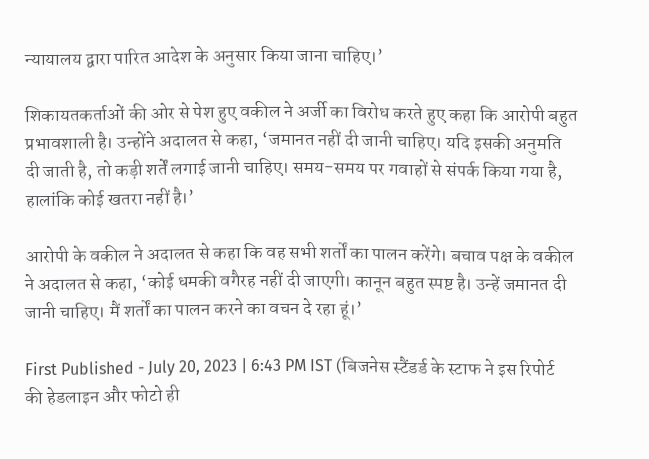न्यायालय द्वारा पारित आदेश के अनुसार किया जाना चाहिए।’

शिकायतकर्ताओं की ओर से पेश हुए वकील ने अर्जी का विरोध करते हुए कहा कि आरोपी बहुत प्रभावशाली है। उन्होंने अदालत से कहा, ‘जमानत नहीं दी जानी चाहिए। यदि इसकी अनुमति दी जाती है, तो कड़ी शर्तें लगाई जानी चाहिए। समय-समय पर गवाहों से संपर्क किया गया है, हालांकि कोई खतरा नहीं है।’

आरोपी के वकील ने अदालत से कहा कि वह सभी शर्तों का पालन करेंगे। बचाव पक्ष के वकील ने अदालत से कहा, ‘कोई धमकी वगैरह नहीं दी जाएगी। कानून बहुत स्पष्ट है। उन्हें जमानत दी जानी चाहिए। मैं शर्तों का पालन करने का वचन दे रहा हूं।’

First Published - July 20, 2023 | 6:43 PM IST (बिजनेस स्टैंडर्ड के स्टाफ ने इस रिपोर्ट की हेडलाइन और फोटो ही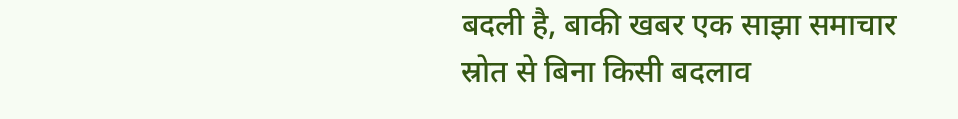बदली है, बाकी खबर एक साझा समाचार स्रोत से बिना किसी बदलाव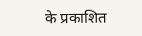के प्रकाशित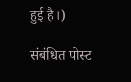हुई है।)

संबंधित पोस्ट